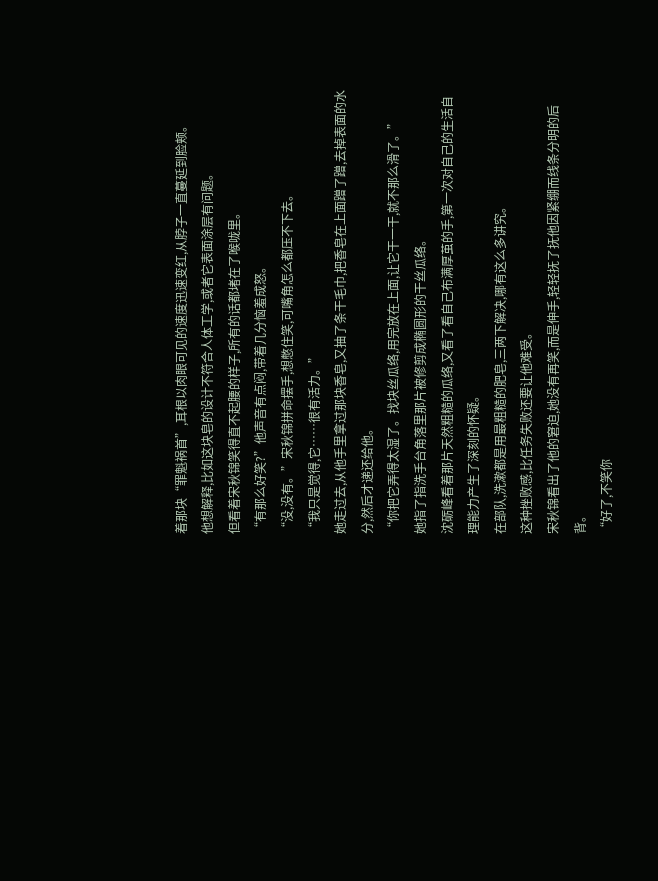着那块“罪魁祸首”,耳根以肉眼可见的速度迅速变红,从脖子一直蔓延到脸颊。
他想解释,比如这块皂的设计不符合人体工学,或者它表面涂层有问题。
但看着宋秋锦笑得直不起腰的样子,所有的话都堵在了喉咙里。
“有那么好笑?”他声音有点闷,带着几分恼羞成怒。
“没,没有。”宋秋锦拼命摆手,想憋住笑,可嘴角怎么都压不下去。
“我只是觉得,它……很有活力。”
她走过去,从他手里拿过那块香皂,又抽了条干毛巾,把香皂在上面蹭了蹭,去掉表面的水分,然后才递还给他。
“你把它弄得太湿了。找块丝瓜络,用完放在上面,让它干一干,就不那么滑了。”
她指了指洗手台角落里那片被修剪成椭圆形的干丝瓜络。
沈砺峰看着那片天然粗糙的瓜络,又看了看自己布满厚茧的手,第一次对自己的生活自理能力产生了深刻的怀疑。
在部队,洗漱都是用最粗糙的肥皂,三两下解决,哪有这么多讲究。
这种挫败感,比任务失败还要让他难受。
宋秋锦看出了他的窘迫,她没有再笑,而是伸手,轻轻抚了抚他因紧绷而线条分明的后背。
“好了,不笑你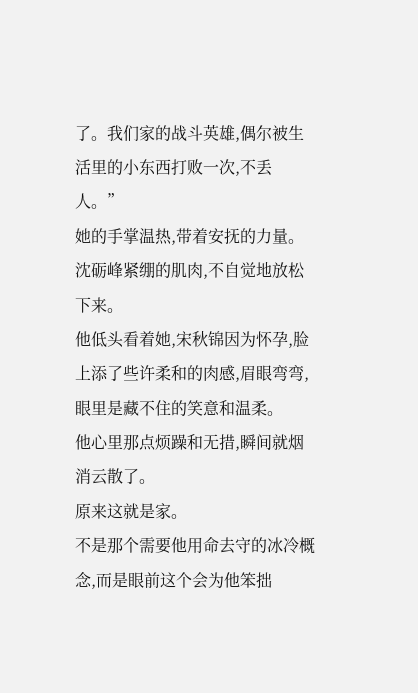了。我们家的战斗英雄,偶尔被生活里的小东西打败一次,不丢人。”
她的手掌温热,带着安抚的力量。
沈砺峰紧绷的肌肉,不自觉地放松下来。
他低头看着她,宋秋锦因为怀孕,脸上添了些许柔和的肉感,眉眼弯弯,眼里是藏不住的笑意和温柔。
他心里那点烦躁和无措,瞬间就烟消云散了。
原来这就是家。
不是那个需要他用命去守的冰冷概念,而是眼前这个会为他笨拙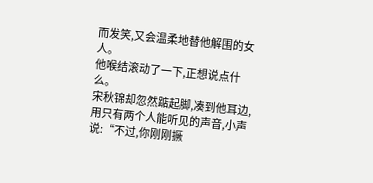而发笑,又会温柔地替他解围的女人。
他喉结滚动了一下,正想说点什么。
宋秋锦却忽然踮起脚,凑到他耳边,用只有两个人能听见的声音,小声说:“不过,你刚刚撅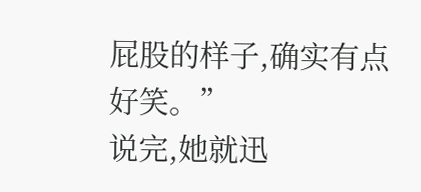屁股的样子,确实有点好笑。”
说完,她就迅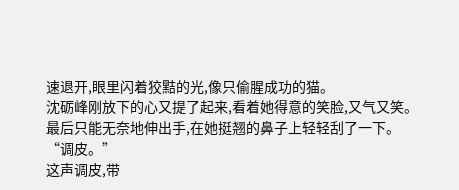速退开,眼里闪着狡黠的光,像只偷腥成功的猫。
沈砺峰刚放下的心又提了起来,看着她得意的笑脸,又气又笑。
最后只能无奈地伸出手,在她挺翘的鼻子上轻轻刮了一下。
“调皮。”
这声调皮,带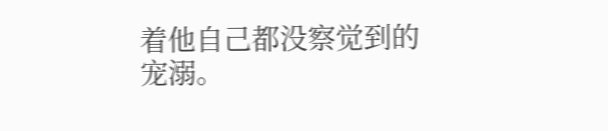着他自己都没察觉到的宠溺。